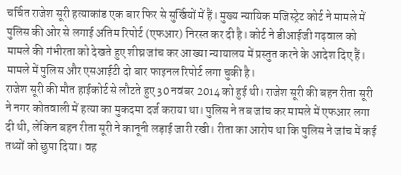चर्चित राजेश सूरी हत्याकांड एक बार फिर से सुर्खियों में हैं। मुख्य न्यायिक मजिस्ट्रेट कोर्ट ने मामले में पुलिस की ओर से लगाई अंतिम रिपोर्ट (एफआर) निरस्त कर दी है। कोर्ट ने डीआईजी गढ़वाल को मामले की गंभीरता को देखते हुए शीघ्र जांच कर आख्या न्यायालय में प्रस्तुत करने के आदेश दिए हैं। मामले में पुलिस और एसआईटी दो बार फाइनल रिपोर्ट लगा चुकी है।
राजेश सूरी की मौत हाईकोर्ट से लौटते हुए 30 नवंबर 2014 को हुई थी। राजेश सूरी की बहन रीता सूरी ने नगर कोतवाली में हत्या का मुकदमा दर्ज कराया था। पुलिस ने तब जांच कर मामले में एफआर लगा दी थी, लेकिन बहन रीता सूरी ने कानूनी लड़ाई जारी रखी। रीता का आरोप था कि पुलिस ने जांच में कई तथ्यों को छुपा दिया। वह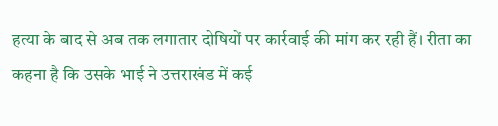हत्या के बाद से अब तक लगातार दोषियों पर कार्रवाई की मांग कर रही हैं। रीता का कहना है कि उसके भाई ने उत्तराखंड में कई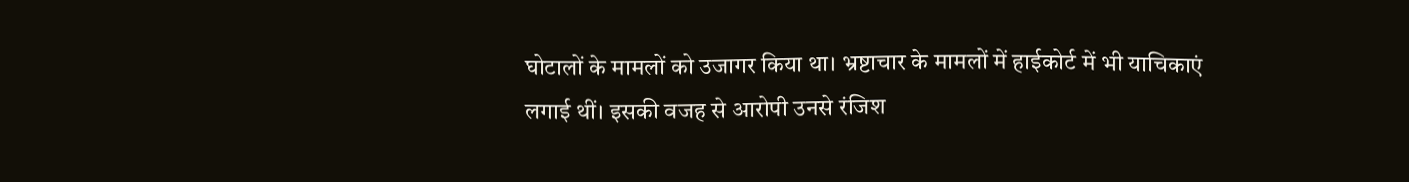घोटालों के मामलों को उजागर किया था। भ्रष्टाचार के मामलों में हाईकोर्ट में भी याचिकाएं लगाई थीं। इसकी वजह से आरोपी उनसे रंजिश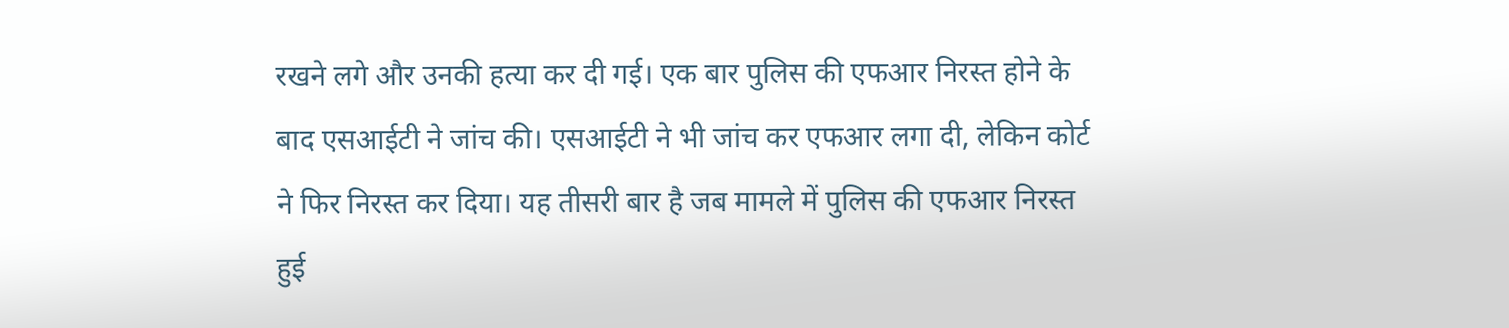रखने लगे और उनकी हत्या कर दी गई। एक बार पुलिस की एफआर निरस्त होने के बाद एसआईटी ने जांच की। एसआईटी ने भी जांच कर एफआर लगा दी, लेकिन कोर्ट ने फिर निरस्त कर दिया। यह तीसरी बार है जब मामले में पुलिस की एफआर निरस्त हुई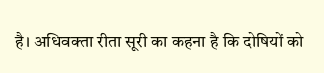है। अधिवक्ता रीता सूरी का कहना है कि दोषियों को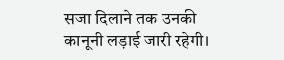सजा दिलाने तक उनकी कानूनी लड़ाई जारी रहेगी।